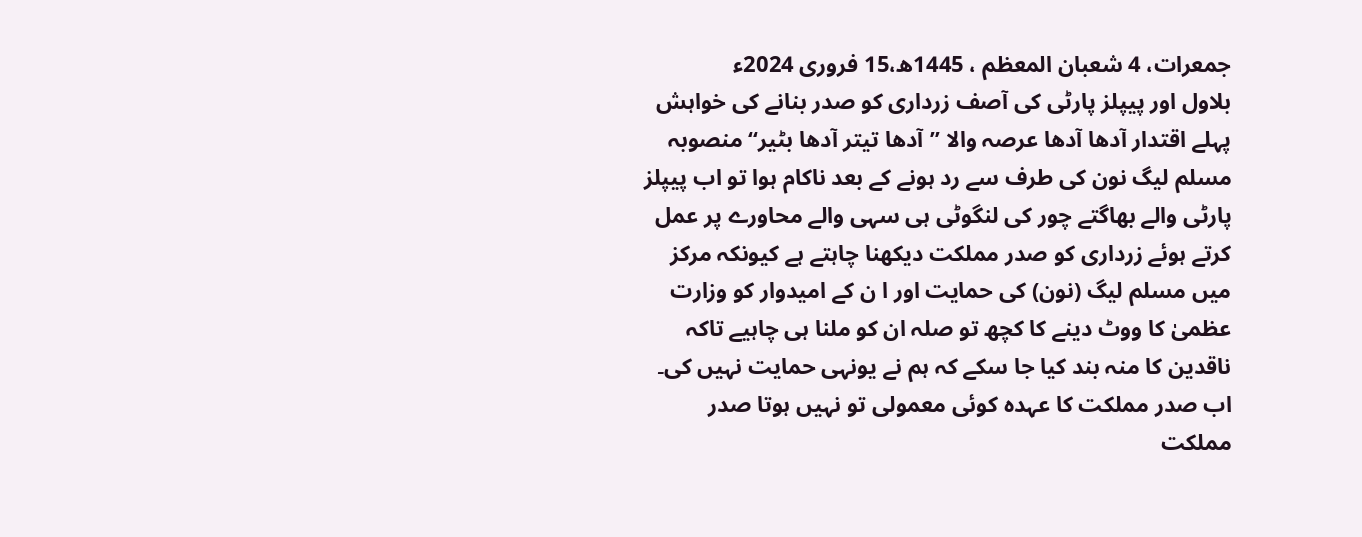جمعرات، 4 شعبان المعظم ، 1445ھ،15 فروری 2024ء
بلاول اور پیپلز پارٹی کی آصف زرداری کو صدر بنانے کی خواہش
پہلے اقتدار آدھا آدھا عرصہ والا ’’آدھا تیتر آدھا بٹیر‘‘ منصوبہ مسلم لیگ نون کی طرف سے رد ہونے کے بعد ناکام ہوا تو اب پیپلز پارٹی والے بھاگتے چور کی لنگوٹی ہی سہی والے محاورے پر عمل کرتے ہوئے زرداری کو صدر مملکت دیکھنا چاہتے ہے کیونکہ مرکز میں مسلم لیگ (نون) کی حمایت اور ا ن کے امیدوار کو وزارت عظمیٰ کا ووٹ دینے کا کچھ تو صلہ ان کو ملنا ہی چاہیے تاکہ ناقدین کا منہ بند کیا جا سکے کہ ہم نے یونہی حمایت نہیں کی۔ اب صدر مملکت کا عہدہ کوئی معمولی تو نہیں ہوتا صدر مملکت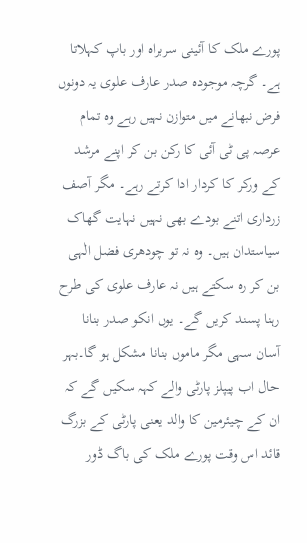پورے ملک کا آئینی سربراہ اور باپ کہلاتا ہے۔ گرچہ موجودہ صدر عارف علوی یہ دونوں فرض نبھانے میں متوازن نہیں رہے وہ تمام عرصہ پی ٹی آئی کا رکن بن کر اپنے مرشد کے ورکر کا کردار ادا کرتے رہے۔ مگر آصف زرداری اتنے بودے بھی نہیں نہایت گھاک سیاستدان ہیں۔ وہ نہ تو چودھری فضل الٰہی بن کر رہ سکتے ہیں نہ عارف علوی کی طرح رہنا پسند کریں گے۔ یوں انکو صدر بنانا آسان سہی مگر ماموں بنانا مشکل ہو گا۔بہر حال اب پیپلز پارٹی والے کہہ سکیں گے کہ ان کے چیئرمین کا والد یعنی پارٹی کے بزرگ قائد اس وقت پورے ملک کی باگ ڈور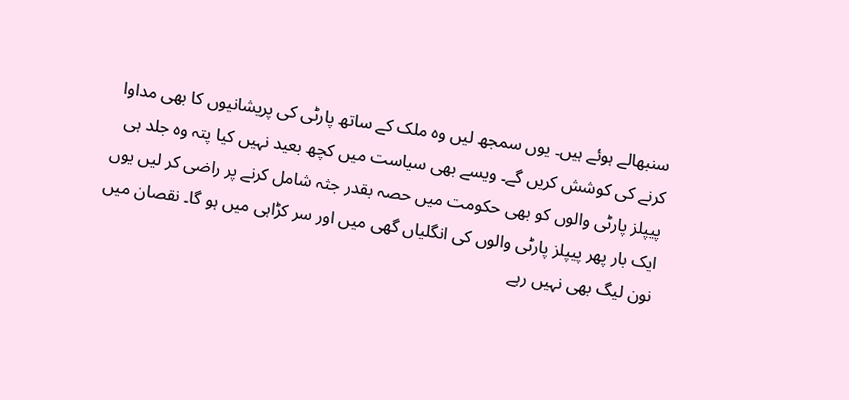سنبھالے ہوئے ہیں۔ یوں سمجھ لیں وہ ملک کے ساتھ پارٹی کی پریشانیوں کا بھی مداوا کرنے کی کوشش کریں گے۔ ویسے بھی سیاست میں کچھ بعید نہیں کیا پتہ وہ جلد ہی پیپلز پارٹی والوں کو بھی حکومت میں حصہ بقدر جثہ شامل کرنے پر راضی کر لیں یوں ایک بار پھر پیپلز پارٹی والوں کی انگلیاں گھی میں اور سر کڑاہی میں ہو گا۔ نقصان میں نون لیگ بھی نہیں رہے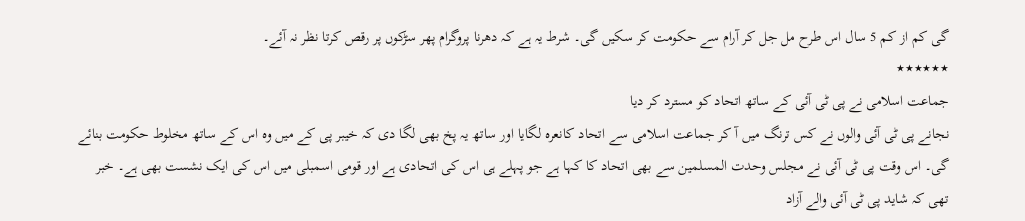گی کم از کم 5 سال اس طرح مل جل کر آرام سے حکومت کر سکیں گی۔ شرط یہ ہے کہ دھرنا پروگرام پھر سڑکوں پر رقص کرتا نظر نہ آئے۔
٭٭٭٭٭٭
جماعت اسلامی نے پی ٹی آئی کے ساتھ اتحاد کو مسترد کر دیا
نجانے پی ٹی آئی والوں نے کس ترنگ میں آ کر جماعت اسلامی سے اتحاد کانعرہ لگایا اور ساتھ یہ پخ بھی لگا دی کہ خیبر پی کے میں وہ اس کے ساتھ مخلوط حکومت بنائے گی۔ اس وقت پی ٹی آئی نے مجلس وحدت المسلمین سے بھی اتحاد کا کہا ہے جو پہلے ہی اس کی اتحادی ہے اور قومی اسمبلی میں اس کی ایک نشست بھی ہے۔ خبر تھی کہ شاید پی ٹی آئی والے آزاد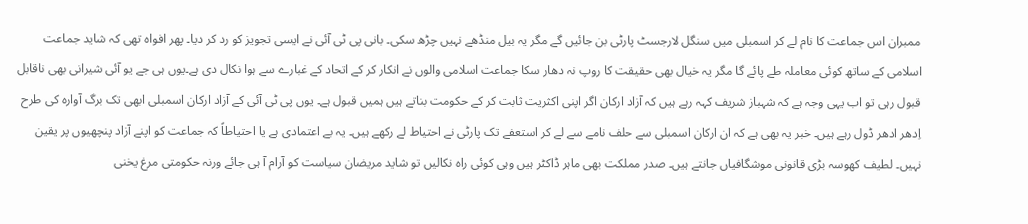ممبران اس جماعت کا نام لے کر اسمبلی میں سنگل لارجسٹ پارٹی بن جائیں گے مگر یہ بیل منڈھے نہیں چڑھ سکی۔ بانی پی ٹی آئی نے ایسی تجویز کو رد کر دیا۔ پھر افواہ تھی کہ شاید جماعت اسلامی کے ساتھ کوئی معاملہ طے پائے گا مگر یہ خیال بھی حقیقت کا روپ نہ دھار سکا جماعت اسلامی والوں نے انکار کر کے اتحاد کے غبارے سے ہوا نکال دی ہے۔یوں ہی جے یو آئی شیرانی بھی ناقابل قبول رہی تو اب یہی وجہ ہے کہ شہباز شریف کہہ رہے ہیں کہ آزاد ارکان اگر اپنی اکثریت ثابت کر کے حکومت بناتے ہیں ہمیں قبول ہے۔ یوں پی ٹی آئی کے آزاد ارکان اسمبلی ابھی تک برگ آوارہ کی طرح اِدھر ادھر ڈول رہے ہیں۔ خبر یہ بھی ہے کہ ان ارکان اسمبلی سے حلف نامے سے لے کر استعفے تک پارٹی نے احتیاط لے رکھے ہیں۔ یہ بے اعتمادی ہے یا احتیاطاً کہ جماعت کو اپنے آزاد پنچھیوں پر یقین نہیں۔ لطیف کھوسہ بڑی قانونی موشگافیاں جانتے ہیں۔ صدر مملکت بھی ماہر ڈاکٹر ہیں وہی کوئی راہ نکالیں تو شاید مریضان سیاست کو آرام آ ہی جائے ورنہ حکومتی مرغ یخنی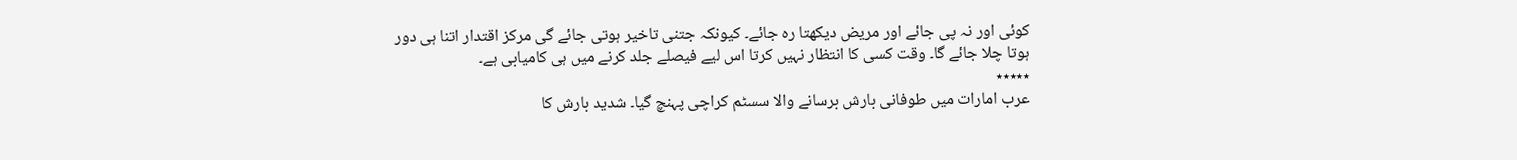کوئی اور نہ پی جائے اور مریض دیکھتا رہ جائے۔ کیونکہ جتنی تاخیر ہوتی جائے گی مرکز اقتدار اتنا ہی دور ہوتا چلا جائے گا۔ وقت کسی کا انتظار نہیں کرتا اس لیے فیصلے جلد کرنے میں ہی کامیابی ہے۔
٭٭٭٭٭
عرب امارات میں طوفانی بارش برسانے والا سسٹم کراچی پہنچ گیا۔ شدید بارش کا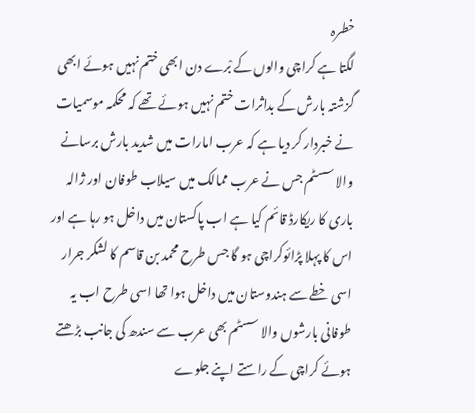خطرہ
لگتا ہے کراچی والوں کے بْرے دن ابھی ختم نہیں ہوئے ابھی گزشتہ بارش کے بداثرات ختم نہیں ہوئے تھے کہ محکمہ موسمیات نے خبردار کر دیا ہے کہ عرب امارات میں شدید بارش برسانے والا سسٹم جس نے عرب ممالک میں سیلاب طوفان اور ژالہ باری کا ریکارڈ قائم کیا ہے اب پاکستان میں داخل ہو رہا ہے اور اس کا پہلا پڑائوکراچی ہو گا جس طرح محمد بن قاسم کا لشکر جرار اسی خطے سے ہندوستان میں داخل ہوا تھا اسی طرح اب یہ طوفانی بارشوں والا سسٹم بھی عرب سے سندھ کی جانب بڑھتے ہوئے کراچی کے راستے اپنے جلوے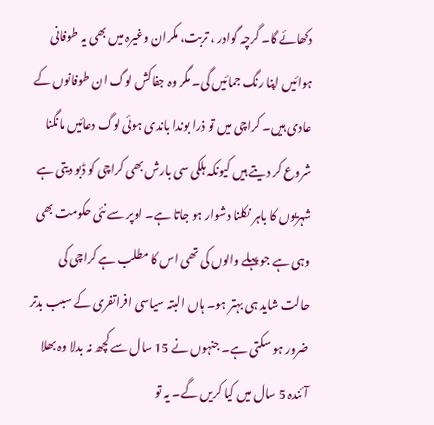دکھائے گا۔ گرچہ گوادر ، تربت، مکران وغیرہ میں بھی یہ طوفانی ہوائیں اپنا رنگ جمائیں گی۔ مگر وہ جفاکش لوگ ان طوفانوں کے عادی ہیں۔ کراچی میں تو ذرا بوندا باندی ہوئی لوگ دعائیں مانگنا شروع کر دیتے ہیں کیونکہ ہلکی سی بارش بھی کراچی کو ڈبو دیتی ہے شہریوں کا باہر نکلنا دشوار ہو جاتا ہے۔ اوپر سے نئی حکومت بھی وہی ہے جو پہلے والوں کی تھی اس کا مطلب ہے کراچی کی حالت شاید ہی بہتر ہو۔ ہاں البتہ سیاسی افراتفری کے سبب بدتر ضرور ہو سکتی ہے۔ جنہوں نے 15 سال سے کچھ نہ بدلا وہ بھلا آئندہ 5 سال میں کیا کریں گے۔ یہ تو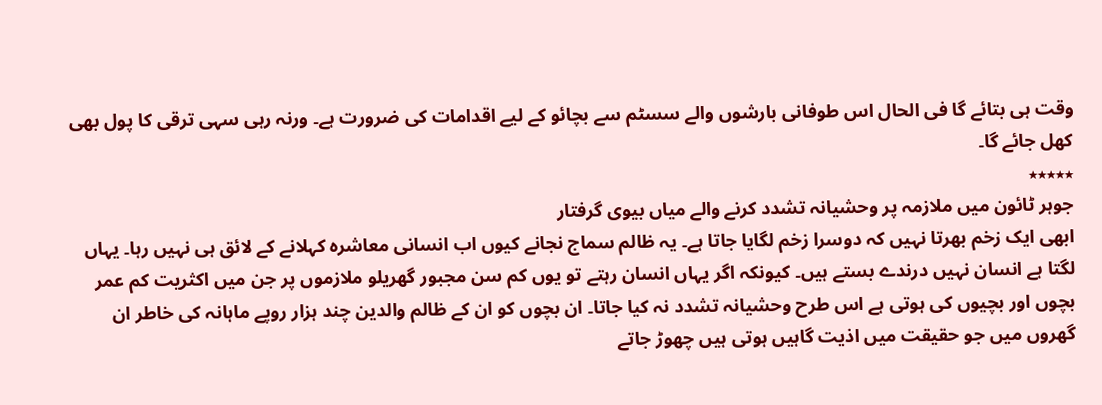وقت ہی بتائے گا فی الحال اس طوفانی بارشوں والے سسٹم سے بچائو کے لیے اقدامات کی ضرورت ہے۔ ورنہ رہی سہی ترقی کا پول بھی کھل جائے گا۔
٭٭٭٭٭
جوہر ٹائون میں ملازمہ پر وحشیانہ تشدد کرنے والے میاں بیوی گرفتار
ابھی ایک زخم بھرتا نہیں کہ دوسرا زخم لگایا جاتا ہے۔ یہ ظالم سماج نجانے کیوں اب انسانی معاشرہ کہلانے کے لائق ہی نہیں رہا۔ یہاں لگتا ہے انسان نہیں درندے بستے ہیں۔ کیونکہ اگر یہاں انسان رہتے تو یوں کم سن مجبور گھریلو ملازموں پر جن میں اکثریت کم عمر بچوں اور بچیوں کی ہوتی ہے اس طرح وحشیانہ تشدد نہ کیا جاتا۔ ان بچوں کو ان کے ظالم والدین چند ہزار روپے ماہانہ کی خاطر ان گھروں میں جو حقیقت میں اذیت گاہیں ہوتی ہیں چھوڑ جاتے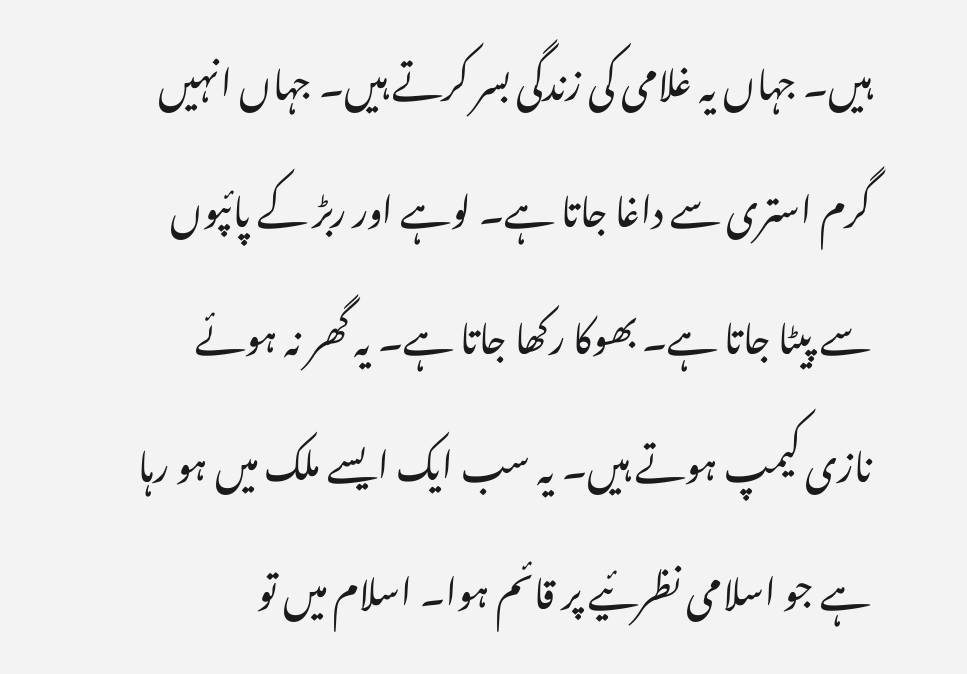ہیں۔ جہاں یہ غلامی کی زندگی بسر کرتے ہیں۔ جہاں انہیں گرم استری سے داغا جاتا ہے۔ لوہے اور ربڑ کے پائپوں سے پیٹا جاتا ہے۔ بھوکا رکھا جاتا ہے۔ یہ گھر نہ ہوئے نازی کیمپ ہوتے ہیں۔ یہ سب ایک ایسے ملک میں ہو رہا ہے جو اسلامی نظرئیے پر قائم ہوا۔ اسلام میں تو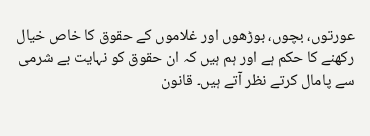عورتوں، بچوں، بوڑھوں اور غلاموں کے حقوق کا خاص خیال رکھنے کا حکم ہے اور ہم ہیں کہ ان حقوق کو نہایت بے شرمی سے پامال کرتے نظر آتے ہیں۔ قانون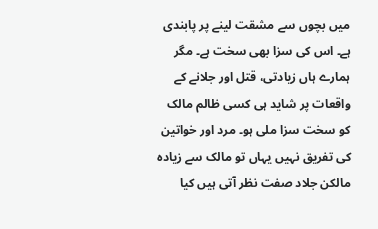میں بچوں سے مشقت لینے پر پابندی ہے۔ اس کی سزا بھی سخت ہے۔ مگر ہمارے ہاں زیادتی، قتل اور جلانے کے واقعات پر شاید ہی کسی ظالم مالک کو سخت سزا ملی ہو۔ مرد اور خواتین کی تفریق نہیں یہاں تو مالک سے زیادہ مالکن جلاد صفت نظر آتی ہیں کیا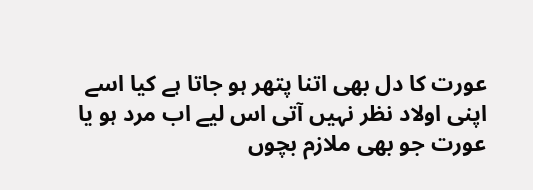عورت کا دل بھی اتنا پتھر ہو جاتا ہے کیا اسے اپنی اولاد نظر نہیں آتی اس لیے اب مرد ہو یا عورت جو بھی ملازم بچوں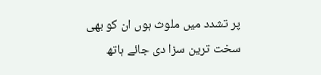پر تشدد میں ملوث ہوں ان کو بھی سخت ترین سزا دی جائے ہاتھ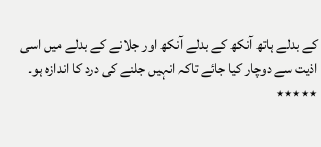کے بدلے ہاتھ آنکھ کے بدلے آنکھ اور جلانے کے بدلے میں اسی اذیت سے دوچار کیا جائے تاکہ انہیں جلنے کی درد کا اندازہ ہو۔
٭٭٭٭٭